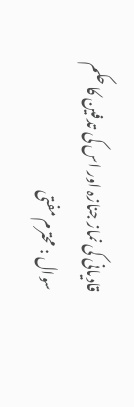قادیانی کی نماز جنازہ اور اس کی تدفین کا حکم
سوال : محترم مفتی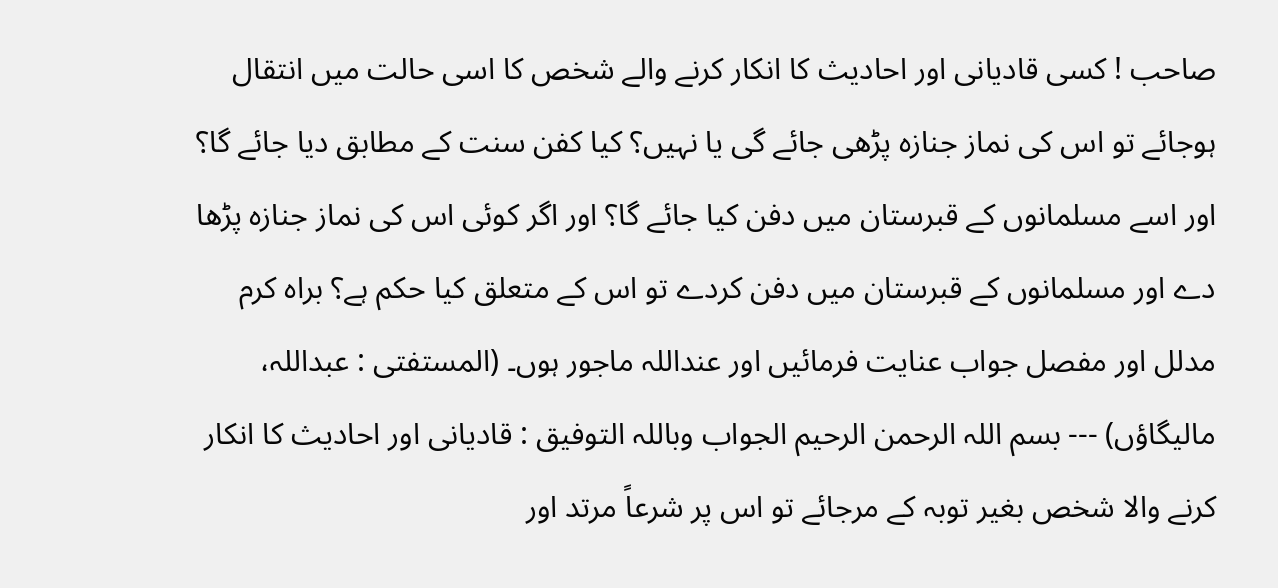صاحب ! کسی قادیانی اور احادیث کا انکار کرنے والے شخص کا اسی حالت میں انتقال ہوجائے تو اس کی نماز جنازہ پڑھی جائے گی یا نہیں؟ کیا کفن سنت کے مطابق دیا جائے گا؟ اور اسے مسلمانوں کے قبرستان میں دفن کیا جائے گا؟ اور اگر کوئی اس کی نماز جنازہ پڑھا دے اور مسلمانوں کے قبرستان میں دفن کردے تو اس کے متعلق کیا حکم ہے؟ براہ کرم مدلل اور مفصل جواب عنایت فرمائیں اور عنداللہ ماجور ہوں۔ (المستفتی : عبداللہ، مالیگاؤں) --- بسم اللہ الرحمن الرحیم الجواب وباللہ التوفيق : قادیانی اور احادیث کا انکار کرنے والا شخص بغیر توبہ کے مرجائے تو اس پر شرعاً مرتد اور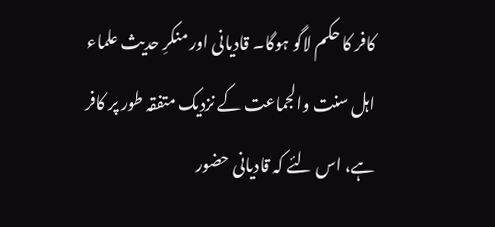کافر کا حکم لاگو ہوگا۔ قادیانی اور منکرِ حدیث علماء اہل سنت والجماعت کے نزدیک متفقہ طور پر کافر ہے، اس لئے کہ قادیانی حضور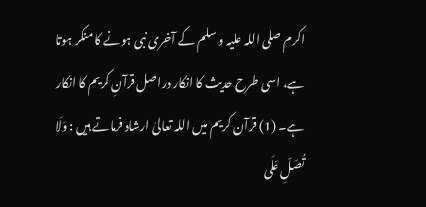اکرم صلی اللہ علیہ و سلم کے آخری نبی ہونے کا منکر ہوتا ہے، اسی طرح حدیث کا انکار دراصل قرآنِ کریم کا انکار ہے۔ (1) قرآن کریم میں اللہ تعالیٰ ارشاد فرماتے ہیں : وَلَا تُصَلِّ عَلَى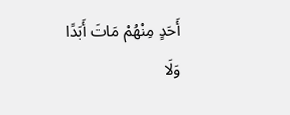أَحَدٍ مِنْهُمْ مَاتَ أَبَدًا وَلَا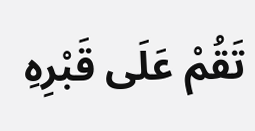تَقُمْ عَلَى قَبْرِهِ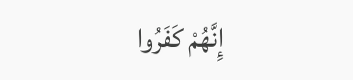إِنَّهُمْ كَفَرُوا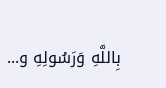بِاللَّهِ وَرَسُولِهِ و...